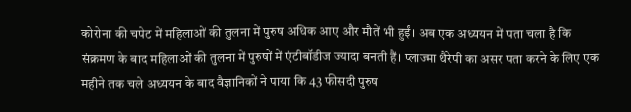कोरोना की चपेट में महिलाओं की तुलना में पुरुष अधिक आए और मौतें भी हुईं। अब एक अध्ययन में पता चला है कि संक्रमण के बाद महिलाओं की तुलना में पुरुषों में एंटीबॉडीज ज्यादा बनती हैं। प्लाज्मा थैरेपी का असर पता करने के लिए एक महीने तक चले अध्ययन के बाद वैज्ञानिकों ने पाया कि 43 फीसदी पुरुष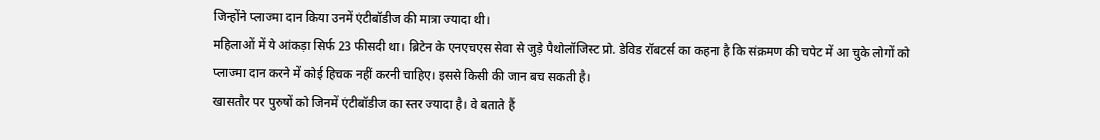जिन्होंने प्लाज्मा दान किया उनमें एंटीबॉडीज की मात्रा ज्यादा थी।
महिलाओं में ये आंकड़ा सिर्फ 23 फीसदी था। ब्रिटेन के एनएचएस सेवा से जुड़े पैथोलॉजिस्ट प्रो. डेविड रॉबटर्स का कहना है कि संक्रमण की चपेट में आ चुके लोगों को प्लाज्मा दान करने में कोई हिचक नहीं करनी चाहिए। इससे किसी की जान बच सकती है।
खासतौर पर पुरुषों को जिनमें एंटीबॉडीज का स्तर ज्यादा है। वे बताते हैं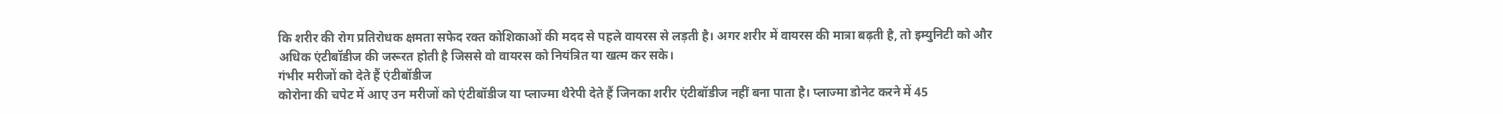कि शरीर की रोग प्रतिरोधक क्षमता सफेद रक्त कोशिकाओं की मदद से पहले वायरस से लड़ती है। अगर शरीर में वायरस की मात्रा बढ़ती है, तो इम्युनिटी को और अधिक एंटीबॉडीज की जरूरत होती है जिससे वो वायरस को नियंत्रित या खत्म कर सके।
गंभीर मरीजों को देते हैं एंटीबॉडीज
कोरोना की चपेट में आए उन मरीजों को एंटीबॉडीज या प्लाज्मा थैरेपी देते हैं जिनका शरीर एंटीबॉडीज नहीं बना पाता है। प्लाज्मा डोनेट करने में 45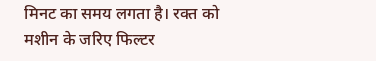मिनट का समय लगता है। रक्त को मशीन के जरिए फिल्टर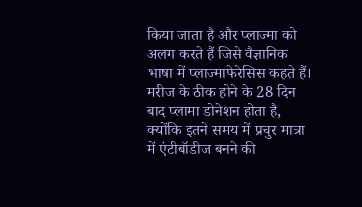किया जाता है और प्लाज्मा को अलग करते हैं जिसे वैज्ञानिक भाषा में प्लाज्माफेरेसिस कहते हैं। मरीज के ठीक होने के 28 दिन बाद प्लामा डोनेशन होता है, क्योंकि इतने समय में प्रचुर मात्रा में एंटीबॉडीज बनने की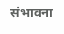संभावना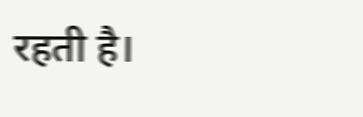रहती है।